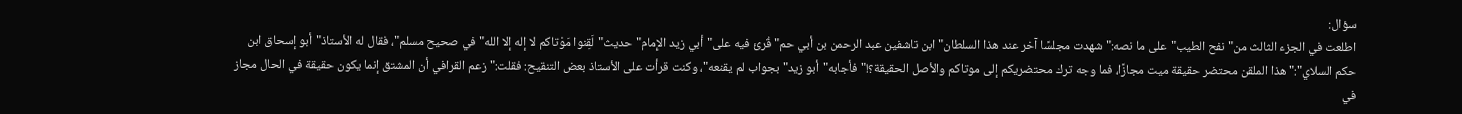سؤال:
اطلعت في الجزء الثالث من"نفح الطيب"على ما نصه:"شهدت مجلسًا آخر عند هذا السلطان"ابن تاشفين عبد الرحمن بن أبي حم"قُرئ فيه على"أبي زيد الإِمام"حديث"لَقِنوا مَوْتاكم لا إله إلا الله"في صحيح مسلم"، فقال له الأستاذ"أبو إسحاق ابن حكم السلاي":"هذا الملقن محتضر حقيقة ميت مجازًا، فما وجه ترك محتضريكم إلى موتاكم والأصل الحقيقة؟!"فأجابه"أبو زيد"بجواب لم يقنعه"، وكنت قرأت على الأستاذ بعض التنقيح: فقلت:"زعم القرافي أن المشتق إنما يكون حقيقة في الحال مجاز في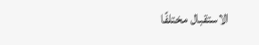الاستقبال مختلفًا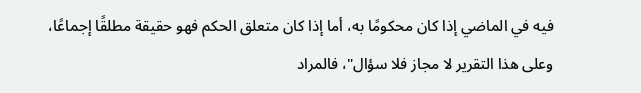فيه في الماضي إذا كان محكومًا به، أما إذا كان متعلق الحكم فهو حقيقة مطلقًا إجماعًا، وعلى هذا التقرير لا مجاز فلا سؤال"، فالمراد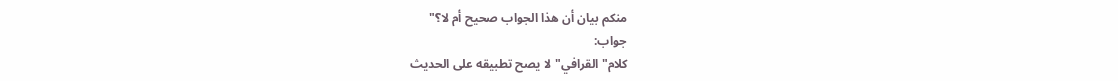منكم بيان أن هذا الجواب صحيح أم لا؟"
جواب:
كلام"القرافي"لا يصح تطبيقه على الحديث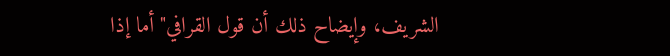الشريف، وإيضاح ذلك أن قول القرافي"أما إذا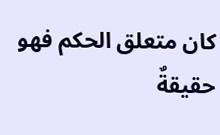كان متعلق الحكم فهو حقيقةٌ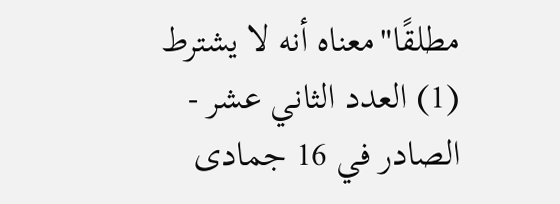مطلقًا"معناه أنه لا يشترط
(1) العدد الثاني عشر - الصادر في 16 جمادى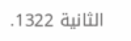الثانية 1322.